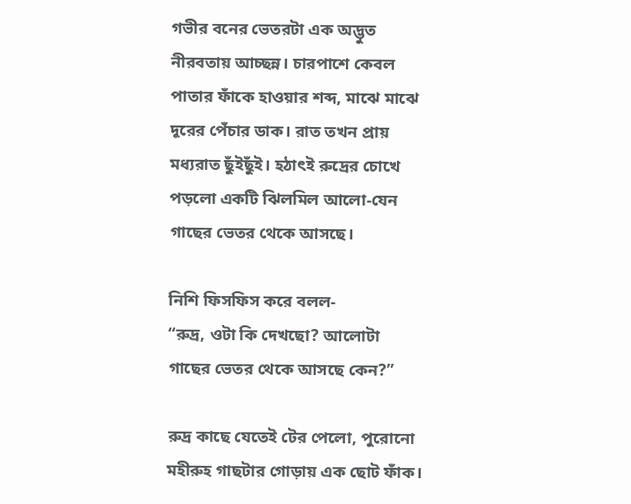গভীর বনের ভেতরটা এক অদ্ভুত নীরবতায় আচ্ছন্ন। চারপাশে কেবল পাতার ফাঁকে হাওয়ার শব্দ, মাঝে মাঝে দূরের পেঁচার ডাক। রাত তখন প্রায় মধ্যরাত ছুঁইছুঁই। হঠাৎই রুদ্রের চোখে পড়লো একটি ঝিলমিল আলো-যেন গাছের ভেতর থেকে আসছে।

নিশি ফিসফিস করে বলল-
“রুদ্র, ওটা কি দেখছো? আলোটা গাছের ভেতর থেকে আসছে কেন?”

রুদ্র কাছে যেতেই টের পেলো, পুরোনো মহীরুহ গাছটার গোড়ায় এক ছোট ফাঁক।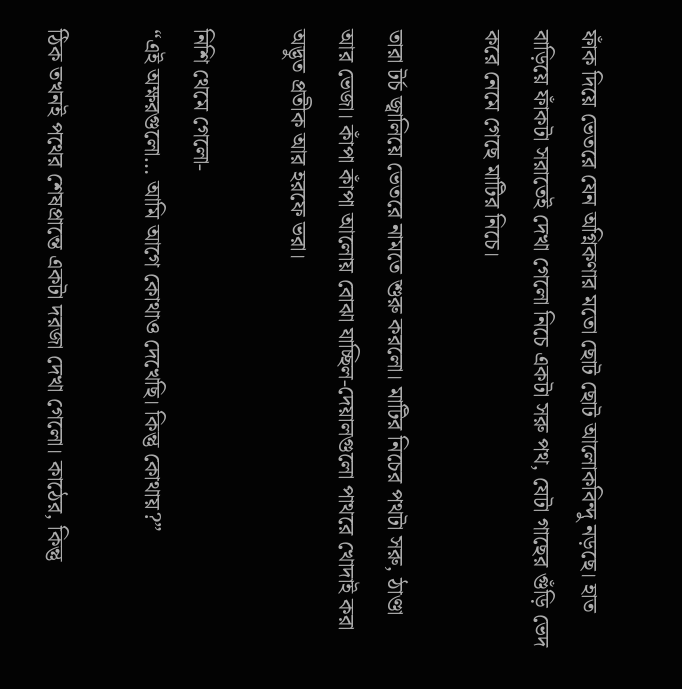ফাঁক দিয়ে ভেতরে যেন অগ্নিকণার মতো ছোট ছোট আলোকবিন্দু নড়ছে। হাত বাড়িয়ে ফাঁকটা সরাতেই দেখা গেলো নিচে একটা সরু পথ, যেটা গাছের গুঁড়ি ভেদ করে নেমে গেছে মাটির নিচে।

তারা টর্চ জ্বালিয়ে ভেতরে নামতে শুরু করলো। মাটির নিচের পথটা সরু, ঠাণ্ডা আর ভেজা। কাঁপা কাঁপা আলোয় বোঝা যাচ্ছিল-দেয়ালগুলো পাথরে খোদাই করা অদ্ভুত প্রতীক আর হরফে ভরা।

নিশি থেমে গেলো-
“এই অক্ষরগুলো… আমি আগে কোথাও দেখেছি। কিন্তু কোথায়?”

ঠিক তখনই পথের শেষপ্রান্তে একটা দরজা দেখা গেলো। কাঠের, কিন্তু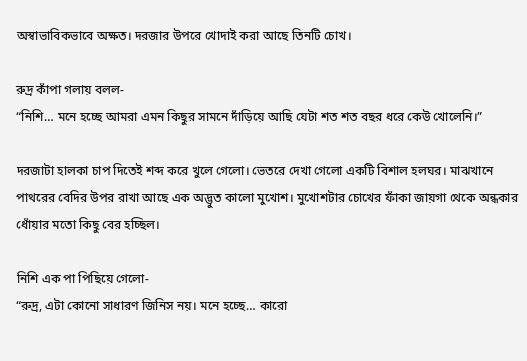অস্বাভাবিকভাবে অক্ষত। দরজার উপরে খোদাই করা আছে তিনটি চোখ।

রুদ্র কাঁপা গলায় বলল-
“নিশি… মনে হচ্ছে আমরা এমন কিছুর সামনে দাঁড়িয়ে আছি যেটা শত শত বছর ধরে কেউ খোলেনি।”

দরজাটা হালকা চাপ দিতেই শব্দ করে খুলে গেলো। ভেতরে দেখা গেলো একটি বিশাল হলঘর। মাঝখানে পাথরের বেদির উপর রাখা আছে এক অদ্ভুত কালো মুখোশ। মুখোশটার চোখের ফাঁকা জায়গা থেকে অন্ধকার ধোঁয়ার মতো কিছু বের হচ্ছিল।

নিশি এক পা পিছিয়ে গেলো-
“রুদ্র, এটা কোনো সাধারণ জিনিস নয়। মনে হচ্ছে… কারো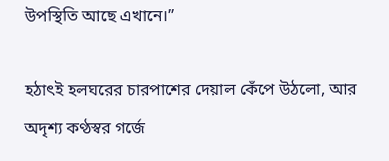উপস্থিতি আছে এখানে।”

হঠাৎই হলঘরের চারপাশের দেয়াল কেঁপে উঠলো, আর অদৃশ্য কণ্ঠস্বর গর্জে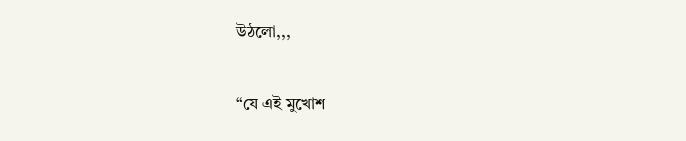উঠলো,,,

“যে এই মুখোশ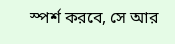স্পর্শ করবে, সে আর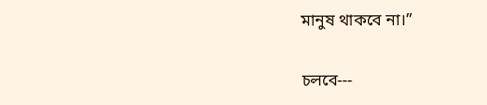মানুষ থাকবে না।”

চলবে---